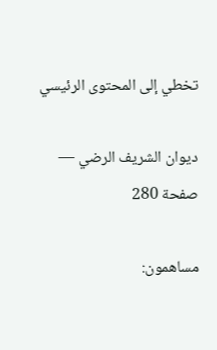تخطي إلى المحتوى الرئيسي

ديوان الشريف الرضي — صفحة 280

مساهمون: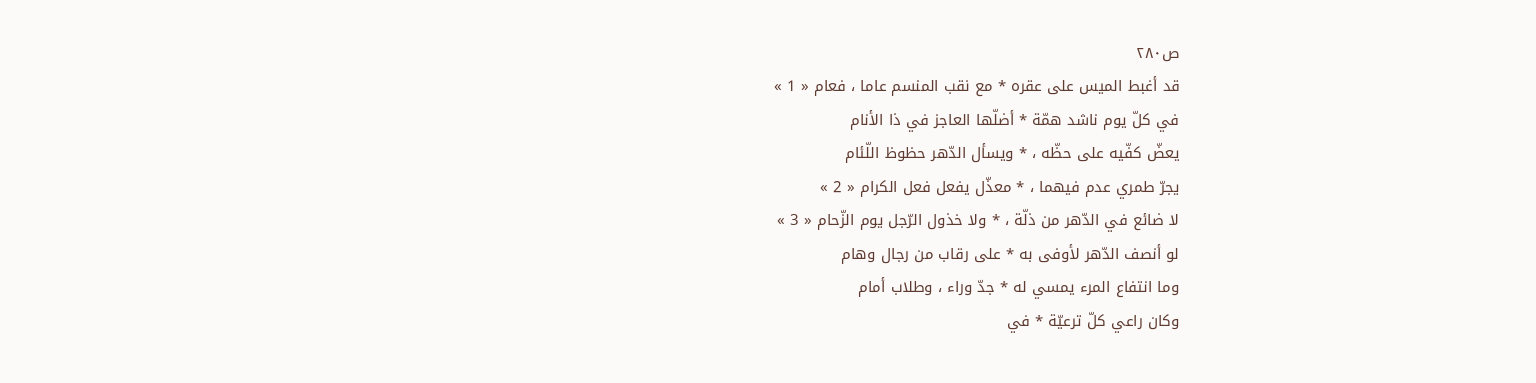ص٢٨٠
قد أغبط الميس على عقره * مع نقب المنسم عاما ، فعام « 1 »
في كلّ يوم ناشد همّة * أضلّها العاجز في ذا الأنام
يعضّ كفّيه على حظّه ، * ويسأل الدّهر حظوظ اللّئام
يجرّ طمري عدم فيهما ، * معذّل يفعل فعل الكرام « 2 »
لا ضائع في الدّهر من ذلّة ، * ولا خذول الرّجل يوم الزّحام « 3 »
لو أنصف الدّهر لأوفى به * على رقاب من رجال وهام
وما انتفاع المرء يمسي له * جدّ وراء ، وطلاب أمام
وكان راعي كلّ ترعيّة * في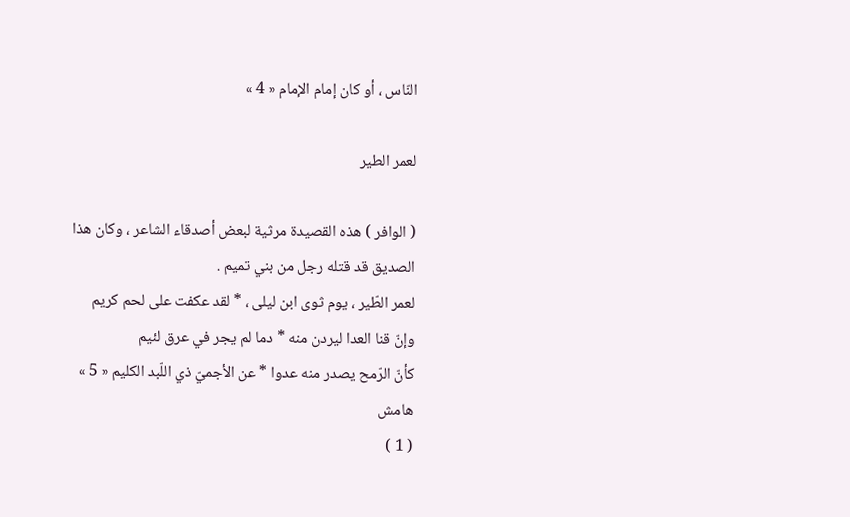النّاس ، أو كان إمام الإمام « 4 »

لعمر الطير

( الوافر ) هذه القصيدة مرثية لبعض أصدقاء الشاعر ، وكان هذا الصديق قد قتله رجل من بني تميم .
لعمر الطّير ، يوم ثوى ابن ليلى ، * لقد عكفت على لحم كريم
وإنّ قنا العدا ليردن منه * دما لم يجر في عرق لئيم
كأنّ الرّمح يصدر منه عدوا * عن الأجميّ ذي اللّبد الكليم « 5 »
هامش
( 1 )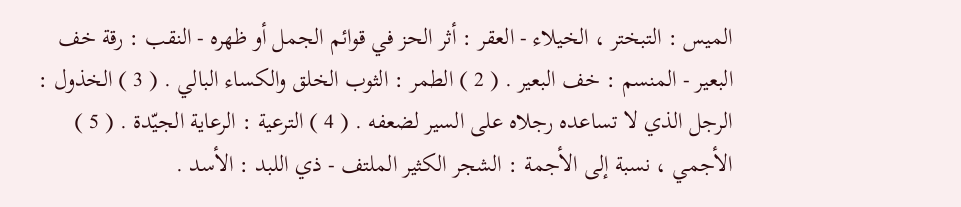الميس : التبختر ، الخيلاء - العقر : أثر الحز في قوائم الجمل أو ظهره - النقب : رقة خف البعير - المنسم : خف البعير . ( 2 ) الطمر : الثوب الخلق والكساء البالي . ( 3 ) الخذول : الرجل الذي لا تساعده رجلاه على السير لضعفه . ( 4 ) الترعية : الرعاية الجيّدة . ( 5 ) الأجمي ، نسبة إلى الأجمة : الشجر الكثير الملتف - ذي اللبد : الأسد .